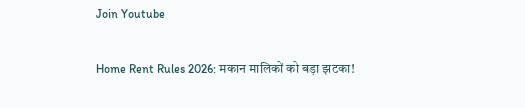Join Youtube

Home Rent Rules 2026: मकान मालिकों को बड़ा झटका!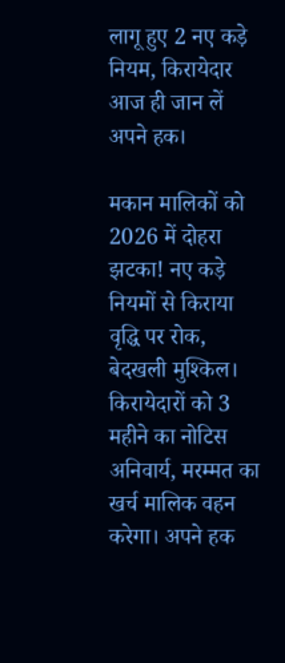लागू हुए 2 नए कड़े नियम, किरायेदार आज ही जान लें अपने हक।

मकान मालिकों को 2026 में दोहरा झटका! नए कड़े नियमों से किराया वृद्धि पर रोक, बेदखली मुश्किल। किरायेदारों को 3 महीने का नोटिस अनिवार्य, मरम्मत का खर्च मालिक वहन करेगा। अपने हक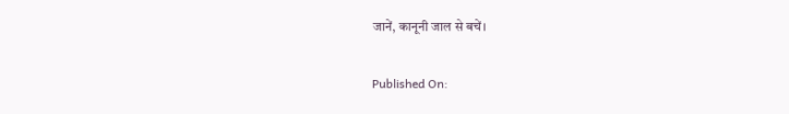जानें, कानूनी जाल से बचें।

Published On: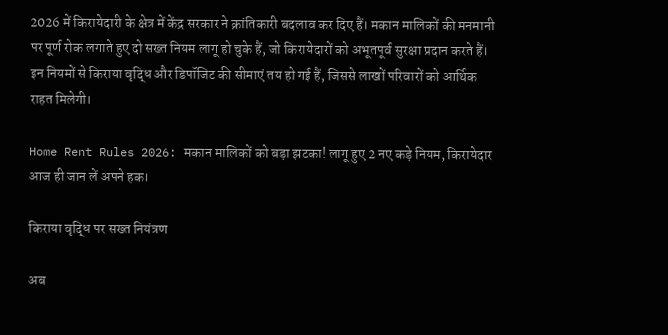2026 में किरायेदारी के क्षेत्र में केंद्र सरकार ने क्रांतिकारी बदलाव कर दिए हैं। मकान मालिकों की मनमानी पर पूर्ण रोक लगाते हुए दो सख्त नियम लागू हो चुके हैं, जो किरायेदारों को अभूतपूर्व सुरक्षा प्रदान करते हैं। इन नियमों से किराया वृद्धि और डिपॉजिट की सीमाएं तय हो गई हैं, जिससे लाखों परिवारों को आर्थिक राहत मिलेगी।

Home Rent Rules 2026: मकान मालिकों को बड़ा झटका! लागू हुए 2 नए कड़े नियम, किरायेदार आज ही जान लें अपने हक।

किराया वृद्धि पर सख्त नियंत्रण

अब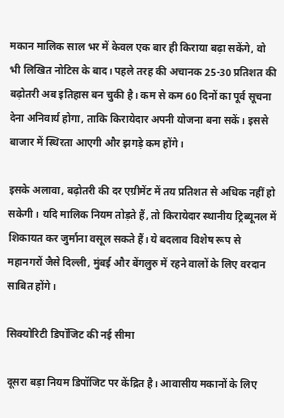मकान मालिक साल भर में केवल एक बार ही किराया बढ़ा सकेंगे, वो भी लिखित नोटिस के बाद। पहले तरह की अचानक 25-30 प्रतिशत की बढ़ोतरी अब इतिहास बन चुकी है। कम से कम 60 दिनों का पूर्व सूचना देना अनिवार्य होगा, ताकि किरायेदार अपनी योजना बना सकें। इससे बाजार में स्थिरता आएगी और झगड़े कम होंगे।

इसके अलावा, बढ़ोतरी की दर एग्रीमेंट में तय प्रतिशत से अधिक नहीं हो सकेगी। यदि मालिक नियम तोड़ते हैं, तो किरायेदार स्थानीय ट्रिब्यूनल में शिकायत कर जुर्माना वसूल सकते हैं। ये बदलाव विशेष रूप से महानगरों जैसे दिल्ली, मुंबई और बेंगलुरु में रहने वालों के लिए वरदान साबित होंगे।

सिक्योरिटी डिपॉजिट की नई सीमा

दूसरा बड़ा नियम डिपॉजिट पर केंद्रित है। आवासीय मकानों के लिए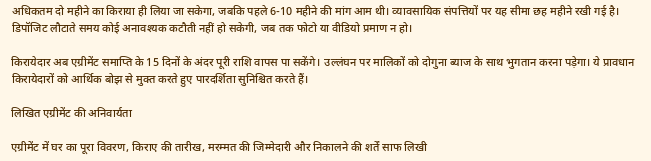अधिकतम दो महीने का किराया ही लिया जा सकेगा, जबकि पहले 6-10 महीने की मांग आम थी। व्यावसायिक संपत्तियों पर यह सीमा छह महीने रखी गई है। डिपॉजिट लौटाते समय कोई अनावश्यक कटौती नहीं हो सकेगी, जब तक फोटो या वीडियो प्रमाण न हो।

किरायेदार अब एग्रीमेंट समाप्ति के 15 दिनों के अंदर पूरी राशि वापस पा सकेंगे। उल्लंघन पर मालिकों को दोगुना ब्याज के साथ भुगतान करना पड़ेगा। ये प्रावधान किरायेदारों को आर्थिक बोझ से मुक्त करते हुए पारदर्शिता सुनिश्चित करते हैं।

लिखित एग्रीमेंट की अनिवार्यता

एग्रीमेंट में घर का पूरा विवरण, किराए की तारीख, मरम्मत की जिम्मेदारी और निकालने की शर्तें साफ लिखी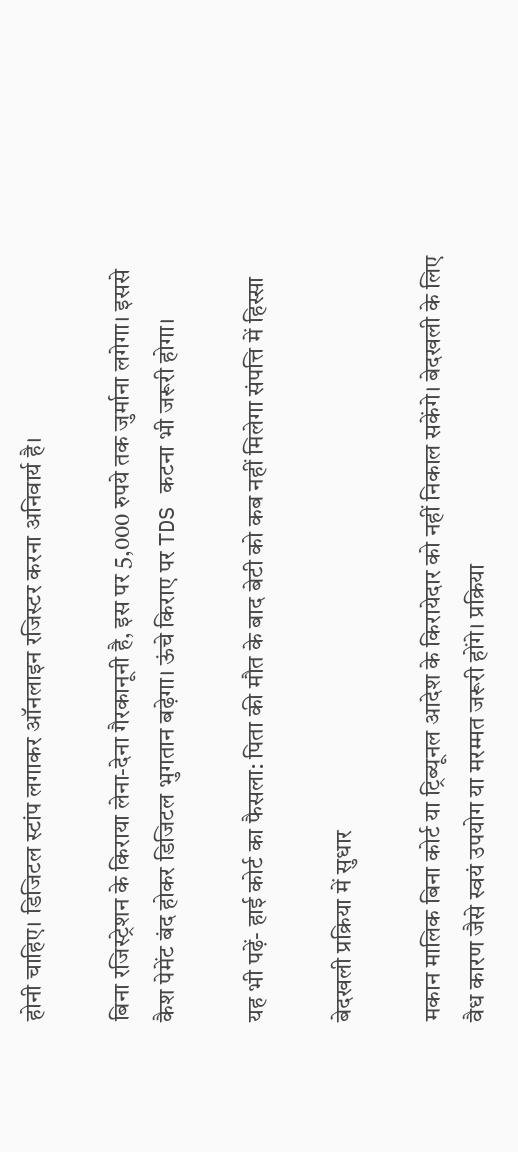होनी चाहिए। डिजिटल स्टांप लगाकर ऑनलाइन रजिस्टर करना अनिवार्य है।

बिना रजिस्ट्रेशन के किराया लेना-देना गैरकानूनी है, इस पर 5,000 रुपये तक जुर्माना लगेगा। इससे कैश पेमेंट बंद होकर डिजिटल भुगतान बढ़ेगा। ऊंचे किराए पर TDS कटना भी जरूरी होगा।

यह भी पढ़ें- हाई कोर्ट का फैसला: पिता की मौत के बाद बेटी को कब नहीं मिलेगा संपत्ति में हिस्सा

बेदखली प्रक्रिया में सुधार

मकान मालिक बिना कोर्ट या ट्रिब्यूनल आदेश के किरायेदार को नहीं निकाल सकेंगे। बेदखली के लिए वैध कारण जैसे स्वयं उपयोग या मरम्मत जरूरी होंगे। प्रक्रिया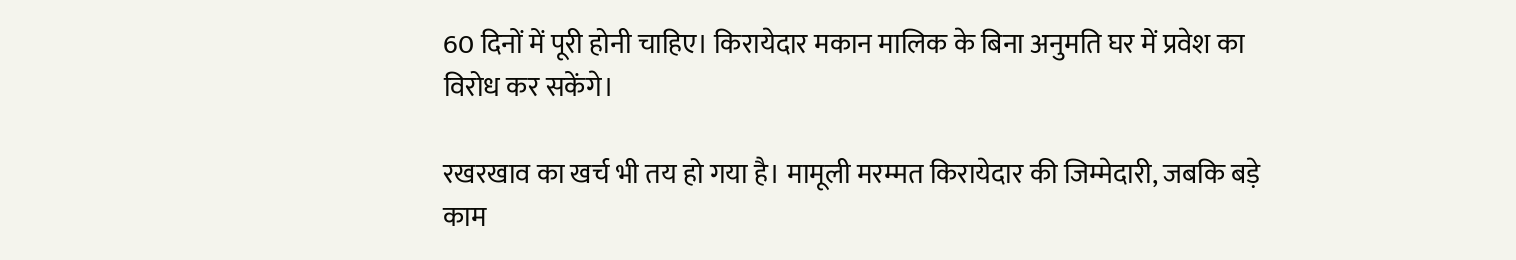60 दिनों में पूरी होनी चाहिए। किरायेदार मकान मालिक के बिना अनुमति घर में प्रवेश का विरोध कर सकेंगे।

रखरखाव का खर्च भी तय हो गया है। मामूली मरम्मत किरायेदार की जिम्मेदारी, जबकि बड़े काम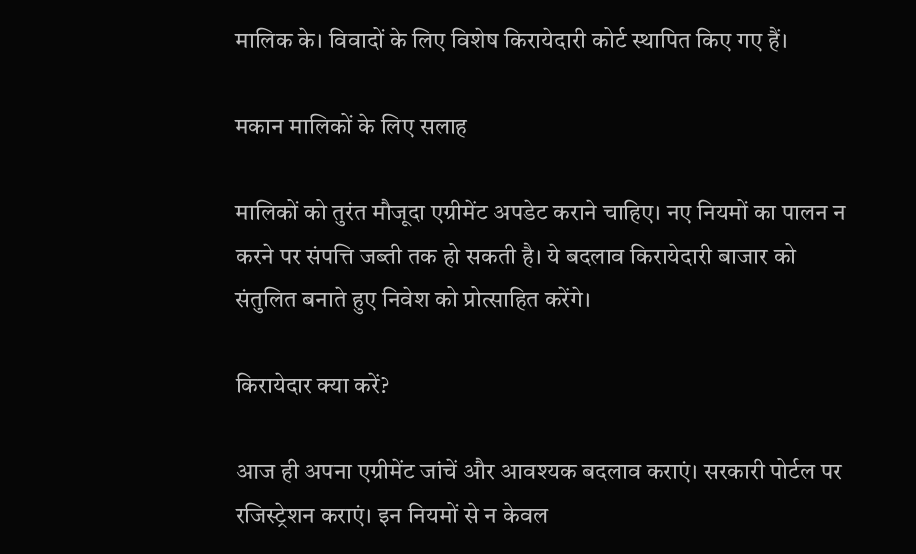मालिक के। विवादों के लिए विशेष किरायेदारी कोर्ट स्थापित किए गए हैं।

मकान मालिकों के लिए सलाह

मालिकों को तुरंत मौजूदा एग्रीमेंट अपडेट कराने चाहिए। नए नियमों का पालन न करने पर संपत्ति जब्ती तक हो सकती है। ये बदलाव किरायेदारी बाजार को संतुलित बनाते हुए निवेश को प्रोत्साहित करेंगे।

किरायेदार क्या करें?

आज ही अपना एग्रीमेंट जांचें और आवश्यक बदलाव कराएं। सरकारी पोर्टल पर रजिस्ट्रेशन कराएं। इन नियमों से न केवल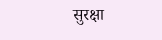सुरक्षा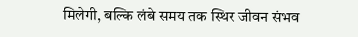मिलेगी, बल्कि लंबे समय तक स्थिर जीवन संभव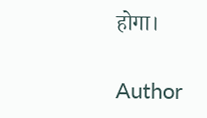होगा।

Author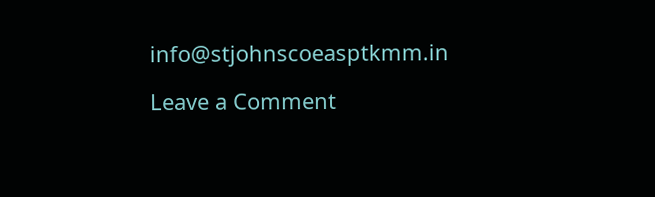info@stjohnscoeasptkmm.in

Leave a Comment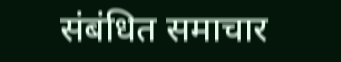संबंधित समाचार